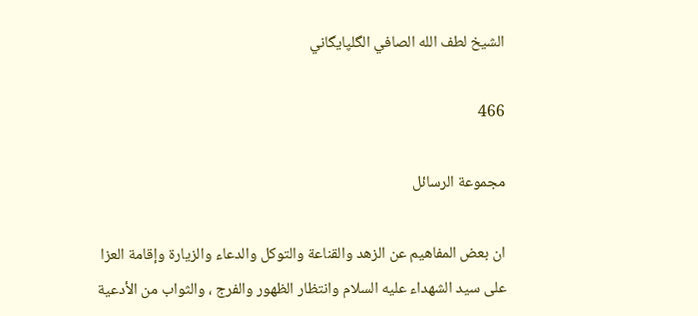الشيخ لطف الله الصافي الگلپايگاني

466

مجموعة الرسائل

ان بعض المفاهيم عن الزهد والقناعة والتوكل والدعاء والزيارة وإقامة العزا على سيد الشهداء عليه السلام وانتظار الظهور والفرج ، والثواب من الأدعية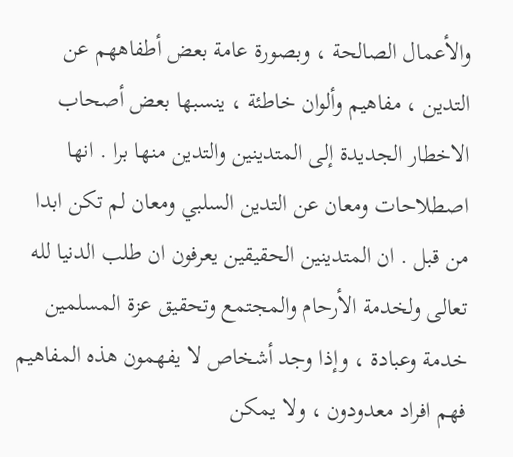والأعمال الصالحة ، وبصورة عامة بعض أطفاههم عن التدين ، مفاهيم وألوان خاطئة ، ينسبها بعض أصحاب الاخطار الجديدة إلى المتدينين والتدين منها برا . انها اصطلاحات ومعان عن التدين السلبي ومعان لم تكن ابدا من قبل . ان المتدينين الحقيقين يعرفون ان طلب الدنيا لله تعالى ولخدمة الأرحام والمجتمع وتحقيق عزة المسلمين خدمة وعبادة ، وإذا وجد أشخاص لا يفهمون هذه المفاهيم فهم افراد معدودون ، ولا يمكن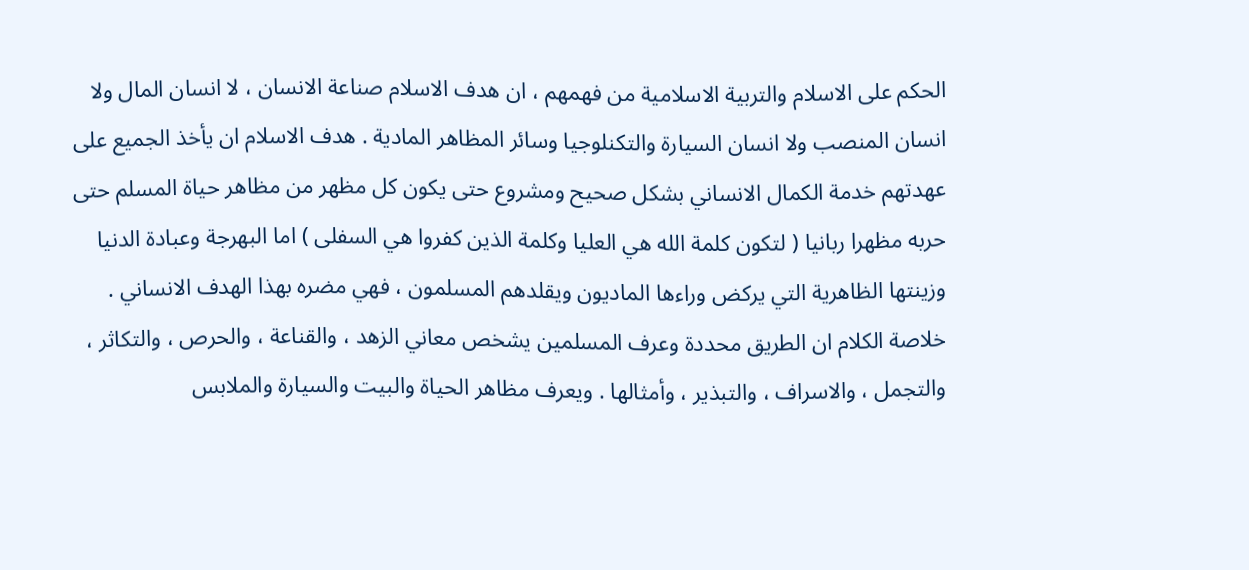الحكم على الاسلام والتربية الاسلامية من فهمهم ، ان هدف الاسلام صناعة الانسان ، لا انسان المال ولا انسان المنصب ولا انسان السيارة والتكنلوجيا وسائر المظاهر المادية . هدف الاسلام ان يأخذ الجميع على عهدتهم خدمة الكمال الانساني بشكل صحيح ومشروع حتى يكون كل مظهر من مظاهر حياة المسلم حتى حربه مظهرا ربانيا ( لتكون كلمة الله هي العليا وكلمة الذين كفروا هي السفلى ) اما البهرجة وعبادة الدنيا وزينتها الظاهرية التي يركض وراءها الماديون ويقلدهم المسلمون ، فهي مضره بهذا الهدف الانساني . خلاصة الكلام ان الطريق محددة وعرف المسلمين يشخص معاني الزهد ، والقناعة ، والحرص ، والتكاثر ، والتجمل ، والاسراف ، والتبذير ، وأمثالها . ويعرف مظاهر الحياة والبيت والسيارة والملابس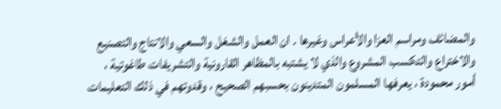والمضائف ومراسم العزا والأعراس وغيرها . ان العمل والشغل والسعي والانتاج والتصنيع والاختراع والتكسب المشروع والذي لا يشتبه بالمظاهر القارونية والتشريفات طاغوتية ، أمور محمودة ، يعرفها المسلمون المتدينون بحسبهم الصحيح ، وقدوتهم في ذلك التعليمات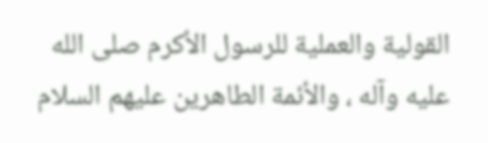القولية والعملية للرسول الأكرم صلى الله عليه وآله ، والأئمة الطاهرين عليهم السلام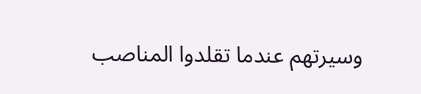وسيرتهم عندما تقلدوا المناصب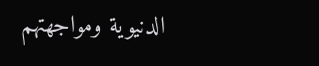الدنيوية ومواجهتهم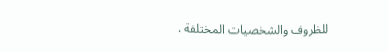للظروف والشخصيات المختلفة .